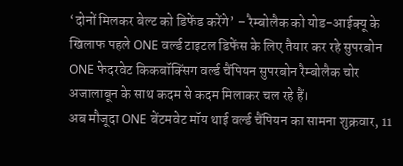‘दोनों मिलकर बेल्ट को डिफेंड करेंगे’ – रैम्बोलैक को योड-आईक्यू के खिलाफ पहले ONE वर्ल्ड टाइटल डिफेंस के लिए तैयार कर रहे सुपरबोन
ONE फेदरवेट किकबॉक्सिंग वर्ल्ड चैंपियन सुपरबोन रैम्बोलैक चोर अजालाबून के साथ कदम से कदम मिलाकर चल रहे हैं।
अब मौजूदा ONE बेंटमवेट मॉय थाई वर्ल्ड चैंपियन का सामना शुक्रवार, 11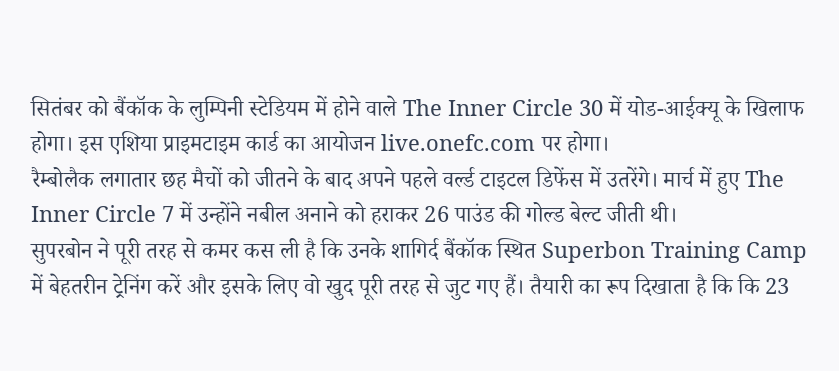सितंबर को बैंकॉक के लुम्पिनी स्टेडियम में होने वाले The Inner Circle 30 में योड-आईक्यू के खिलाफ होगा। इस एशिया प्राइमटाइम कार्ड का आयोजन live.onefc.com पर होगा।
रैम्बोलैक लगातार छह मैचों को जीतने के बाद अपने पहले वर्ल्ड टाइटल डिफेंस में उतरेंगे। मार्च में हुए The Inner Circle 7 में उन्होंने नबील अनाने को हराकर 26 पाउंड की गोल्ड बेल्ट जीती थी।
सुपरबोन ने पूरी तरह से कमर कस ली है कि उनके शागिर्द बैंकॉक स्थित Superbon Training Camp में बेहतरीन ट्रेनिंग करें और इसके लिए वो खुद पूरी तरह से जुट गए हैं। तैयारी का रूप दिखाता है कि कि 23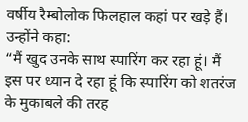वर्षीय रैम्बोलोक फिलहाल कहां पर खड़े हैं।
उन्होंने कहा:
“मैं खुद उनके साथ स्पारिंग कर रहा हूं। मैं इस पर ध्यान दे रहा हूं कि स्पारिंग को शतरंज के मुकाबले की तरह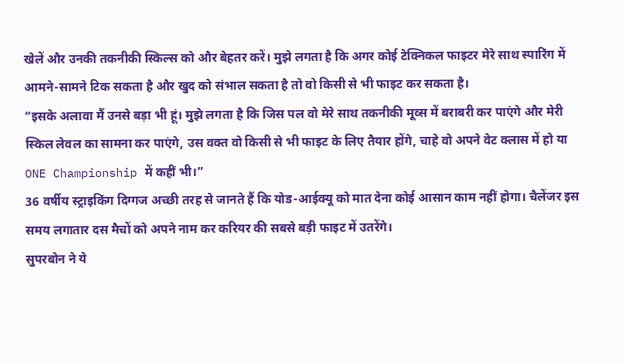खेलें और उनकी तकनीकी स्किल्स को और बेहतर करें। मुझे लगता है कि अगर कोई टेक्निकल फाइटर मेरे साथ स्पारिंग में आमने-सामने टिक सकता है और खुद को संभाल सकता है तो वो किसी से भी फाइट कर सकता है।
“इसके अलावा मैं उनसे बड़ा भी हूं। मुझे लगता है कि जिस पल वो मेरे साथ तकनीकी मूव्स में बराबरी कर पाएंगे और मेरी स्किल लेवल का सामना कर पाएंगे, उस वक्त वो किसी से भी फाइट के लिए तैयार होंगे, चाहे वो अपने वेट क्लास में हो या ONE Championship में कहीं भी।”
36 वर्षीय स्ट्राइकिंग दिग्गज अच्छी तरह से जानते हैं कि योड-आईक्यू को मात देना कोई आसान काम नहीं होगा। चैलेंजर इस समय लगातार दस मैचों को अपने नाम कर करियर की सबसे बड़ी फाइट में उतरेंगे।
सुपरबोन ने ये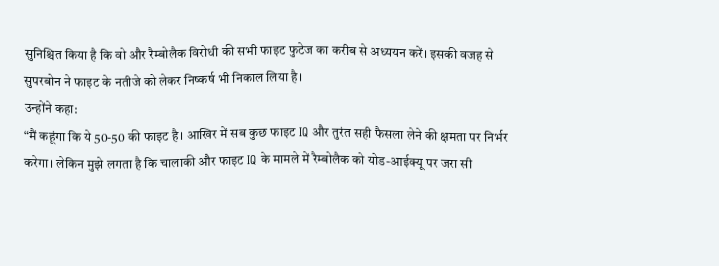सुनिश्चित किया है कि वो और रैम्बोलैक विरोधी की सभी फाइट फुटेज का करीब से अध्ययन करें। इसकी वजह से सुपरबोन ने फाइट के नतीजे को लेकर निष्कर्ष भी निकाल लिया है।
उन्होंने कहा:
“मैं कहूंगा कि ये 50-50 की फाइट है। आखिर में सब कुछ फाइट IQ और तुरंत सही फैसला लेने की क्षमता पर निर्भर करेगा। लेकिन मुझे लगता है कि चालाकी और फाइट IQ के मामले में रैम्बोलैक को योड-आईक्यू पर जरा सी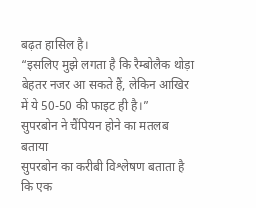बढ़त हासिल है।
“इसलिए मुझे लगता है कि रैम्बोलैक थोड़ा बेहतर नजर आ सकते हैं, लेकिन आखिर में ये 50-50 की फाइट ही है।”
सुपरबोन ने चैंपियन होने का मतलब बताया
सुपरबोन का करीबी विश्लेषण बताता है कि एक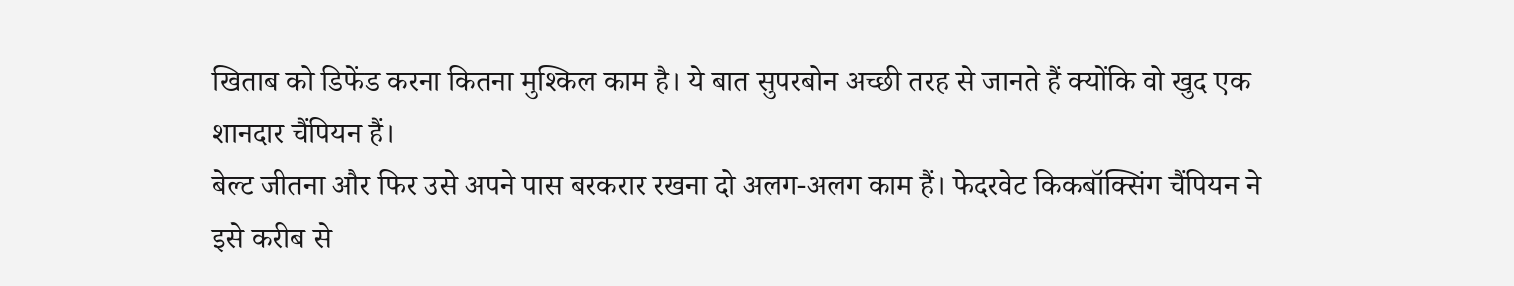खिताब को डिफेंड करना कितना मुश्किल काम है। ये बात सुपरबोन अच्छी तरह से जानते हैं क्योंकि वो खुद एक शानदार चैंपियन हैं।
बेल्ट जीतना और फिर उसे अपने पास बरकरार रखना दो अलग-अलग काम हैं। फेदरवेट किकबॉक्सिंग चैंपियन ने इसे करीब से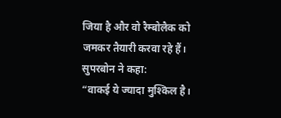जिया है और वो रैम्बोलैक को जमकर तैयारी करवा रहे हैं।
सुपरबोन ने कहा:
“वाकई ये ज्यादा मुश्किल है।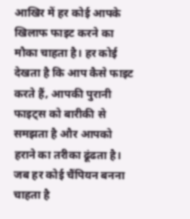आखिर में हर कोई आपके खिलाफ फाइट करने का मौका चाहता है। हर कोई देखता है कि आप कैसे फाइट करते हैं, आपकी पुरानी फाइट्स को बारीकी से समझता है और आपको हराने का तरीका ढूंढता है। जब हर कोई चैंपियन बनना चाहता है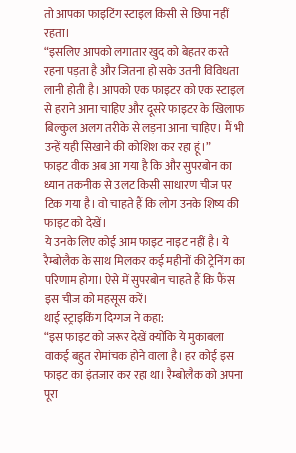तो आपका फाइटिंग स्टाइल किसी से छिपा नहीं रहता।
“इसलिए आपको लगातार खुद को बेहतर करते रहना पड़ता है और जितना हो सके उतनी विविधता लानी होती है। आपको एक फाइटर को एक स्टाइल से हराने आना चाहिए और दूसरे फाइटर के खिलाफ बिल्कुल अलग तरीके से लड़ना आना चाहिए। मैं भी उन्हें यही सिखाने की कोशिश कर रहा हूं।”
फाइट वीक अब आ गया है कि और सुपरबोन का ध्यान तकनीक से उलट किसी साधारण चीज पर टिक गया है। वो चाहते हैं कि लोग उनके शिष्य की फाइट को देखें।
ये उनके लिए कोई आम फाइट नाइट नहीं है। ये रैम्बोलैक के साथ मिलकर कई महीनों की ट्रेनिंग का परिणाम होगा। ऐसे में सुपरबोन चाहते हैं कि फैंस इस चीज को महसूस करें।
थाई स्ट्राइकिंग दिग्गज ने कहा:
“इस फाइट को जरूर देखें क्योंकि ये मुकाबला वाकई बहुत रोमांचक होने वाला है। हर कोई इस फाइट का इंतजार कर रहा था। रैम्बोलैक को अपना पूरा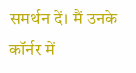समर्थन दें। मैं उनके कॉर्नर में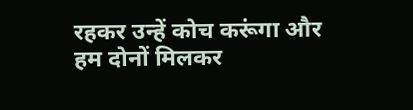रहकर उन्हें कोच करूंगा और हम दोनों मिलकर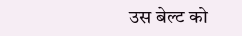उस बेल्ट को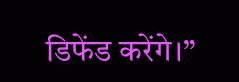डिफेंड करेंगे।”